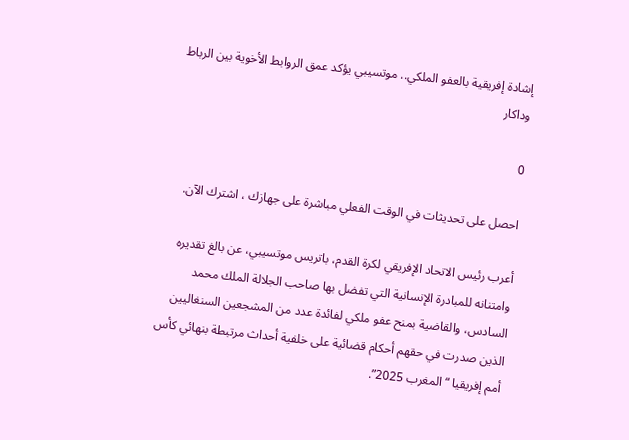إشادة إفريقية بالعفو الملكي.. موتسيبي يؤكد عمق الروابط الأخوية بين الرباط وداكار

0

احصل على تحديثات في الوقت الفعلي مباشرة على جهازك ، اشترك الآن.

أعرب رئيس الاتحاد الإفريقي لكرة القدم، باتريس موتسيبي، عن بالغ تقديره وامتنانه للمبادرة الإنسانية التي تفضل بها صاحب الجلالة الملك محمد السادس، والقاضية بمنح عفو ملكي لفائدة عدد من المشجعين السنغاليين الذين صدرت في حقهم أحكام قضائية على خلفية أحداث مرتبطة بنهائي كأس أمم إفريقيا “المغرب 2025”.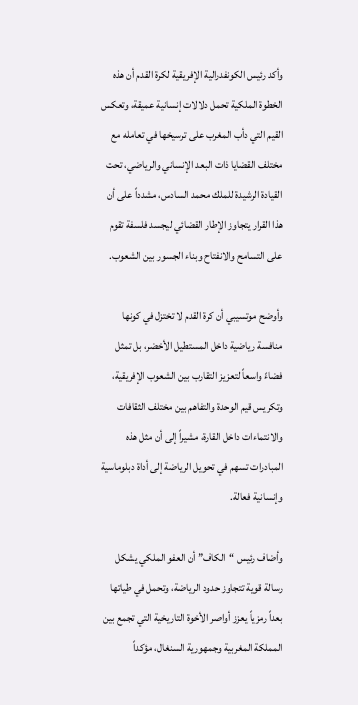وأكد رئيس الكونفدرالية الإفريقية لكرة القدم أن هذه الخطوة الملكية تحمل دلالات إنسانية عميقة، وتعكس القيم التي دأب المغرب على ترسيخها في تعامله مع مختلف القضايا ذات البعد الإنساني والرياضي، تحت القيادة الرشيدة للملك محمد السادس، مشدداً على أن هذا القرار يتجاوز الإطار القضائي ليجسد فلسفة تقوم على التسامح والانفتاح وبناء الجسور بين الشعوب.

وأوضح موتسيبي أن كرة القدم لا تختزل في كونها منافسة رياضية داخل المستطيل الأخضر، بل تمثل فضاءً واسعاً لتعزيز التقارب بين الشعوب الإفريقية، وتكريس قيم الوحدة والتفاهم بين مختلف الثقافات والانتماءات داخل القارة، مشيراً إلى أن مثل هذه المبادرات تسهم في تحويل الرياضة إلى أداة دبلوماسية وإنسانية فعالة.

وأضاف رئيس “الكاف” أن العفو الملكي يشكل رسالة قوية تتجاوز حدود الرياضة، وتحمل في طياتها بعداً رمزياً يعزز أواصر الأخوة التاريخية التي تجمع بين المملكة المغربية وجمهورية السنغال، مؤكداً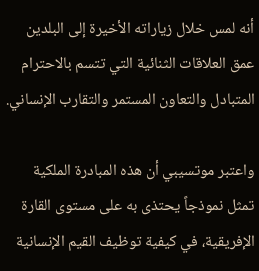أنه لمس خلال زياراته الأخيرة إلى البلدين عمق العلاقات الثنائية التي تتسم بالاحترام المتبادل والتعاون المستمر والتقارب الإنساني.

واعتبر موتسيبي أن هذه المبادرة الملكية تمثل نموذجاً يحتذى به على مستوى القارة الإفريقية، في كيفية توظيف القيم الإنسانية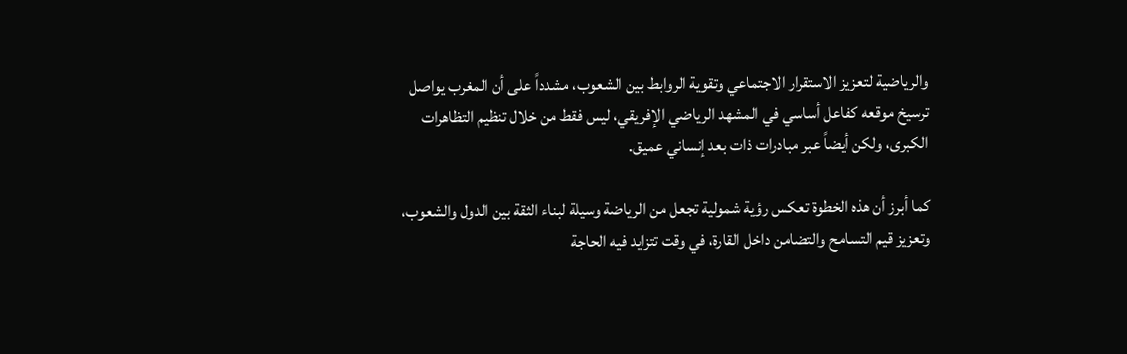والرياضية لتعزيز الاستقرار الاجتماعي وتقوية الروابط بين الشعوب، مشدداً على أن المغرب يواصل ترسيخ موقعه كفاعل أساسي في المشهد الرياضي الإفريقي، ليس فقط من خلال تنظيم التظاهرات الكبرى، ولكن أيضاً عبر مبادرات ذات بعد إنساني عميق.

كما أبرز أن هذه الخطوة تعكس رؤية شمولية تجعل من الرياضة وسيلة لبناء الثقة بين الدول والشعوب، وتعزيز قيم التسامح والتضامن داخل القارة، في وقت تتزايد فيه الحاجة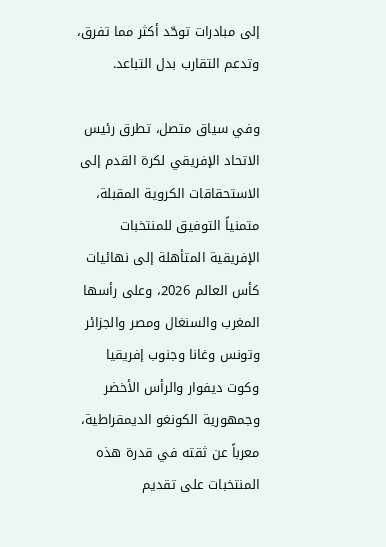إلى مبادرات توحّد أكثر مما تفرق، وتدعم التقارب بدل التباعد.

وفي سياق متصل، تطرق رئيس الاتحاد الإفريقي لكرة القدم إلى الاستحقاقات الكروية المقبلة، متمنياً التوفيق للمنتخبات الإفريقية المتأهلة إلى نهائيات كأس العالم 2026، وعلى رأسها المغرب والسنغال ومصر والجزائر وتونس وغانا وجنوب إفريقيا وكوت ديفوار والرأس الأخضر وجمهورية الكونغو الديمقراطية، معرباً عن ثقته في قدرة هذه المنتخبات على تقديم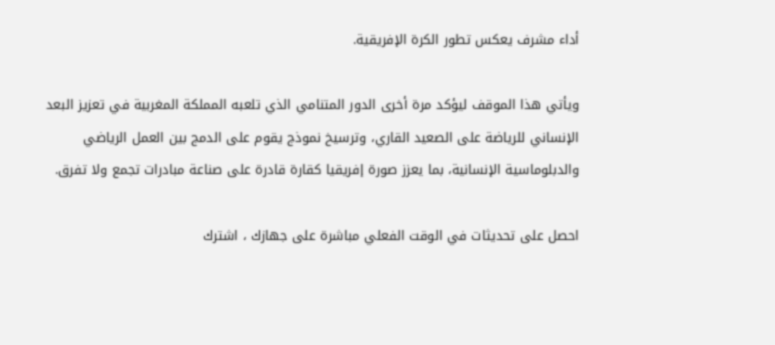أداء مشرف يعكس تطور الكرة الإفريقية.

ويأتي هذا الموقف ليؤكد مرة أخرى الدور المتنامي الذي تلعبه المملكة المغربية في تعزيز البعد الإنساني للرياضة على الصعيد القاري، وترسيخ نموذج يقوم على الدمج بين العمل الرياضي والدبلوماسية الإنسانية، بما يعزز صورة إفريقيا كقارة قادرة على صناعة مبادرات تجمع ولا تفرق.

احصل على تحديثات في الوقت الفعلي مباشرة على جهازك ، اشترك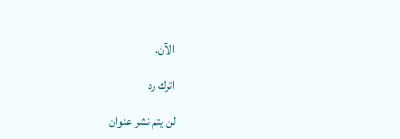الآن.

اترك رد

لن يتم نشر عنوان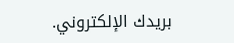بريدك الإلكتروني.